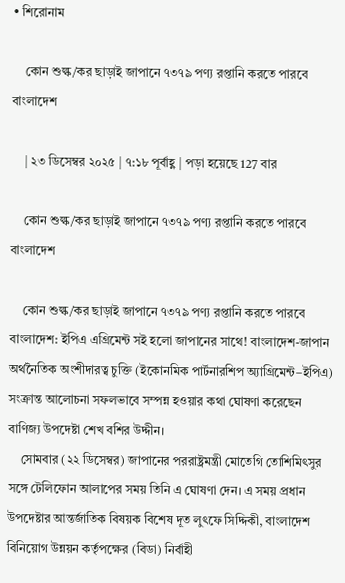• শিরোনাম

    কোন শুল্ক/কর ছাড়াই জাপানে ৭৩৭৯ পণ্য রপ্তানি করতে পারবে বাংলাদেশ

    | ২৩ ডিসেম্বর ২০২৫ | ৭:১৮ পূর্বাহ্ণ | পড়া হয়েছে 127 বার

    কোন শুল্ক/কর ছাড়াই জাপানে ৭৩৭৯ পণ্য রপ্তানি করতে পারবে বাংলাদেশ

    কোন শুল্ক/কর ছাড়াই জাপানে ৭৩৭৯ পণ্য রপ্তানি করতে পারবে বাংলাদেশ: ইপিএ এগ্রিমেন্ট সই হলো জাপানের সাথে! বাংলাদেশ-জাপান অর্থনৈতিক অংশীদারত্ব চুক্তি (ইকোনমিক পার্টনারশিপ অ্যাগ্রিমেন্ট–ইপিএ) সংক্রান্ত আলোচনা সফলভাবে সম্পন্ন হওয়ার কথা ঘোষণা করেছেন বাণিজ্য উপদেষ্টা শেখ বশির উদ্দীন।
    সোমবার (২২ ডিসেম্বর) জাপানের পররাষ্ট্রমন্ত্রী মোতেগি তোশিমিৎসুর সঙ্গে টেলিফোন আলাপের সময় তিনি এ ঘোষণা দেন। এ সময় প্রধান উপদেষ্টার আন্তর্জাতিক বিষয়ক বিশেষ দূত লুৎফে সিদ্দিকী, বাংলাদেশ বিনিয়োগ উন্নয়ন কর্তৃপক্ষের (বিডা) নির্বাহী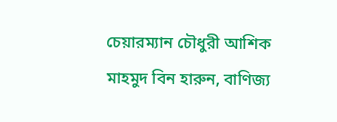চেয়ারম্যান চৌধুরী আশিক মাহমুদ বিন হারুন, বাণিজ্য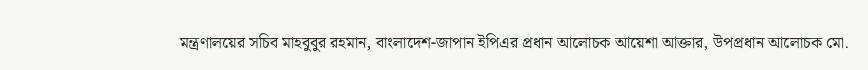মন্ত্রণালয়ের সচিব মাহবুবুর রহমান, বাংলাদেশ-জাপান ইপিএর প্রধান আলোচক আয়েশা আক্তার, উপপ্রধান আলোচক মো.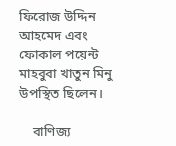ফিরোজ উদ্দিন আহমেদ এবং ফোকাল পয়েন্ট মাহবুবা খাতুন মিনু উপস্থিত ছিলেন।

    বাণিজ্য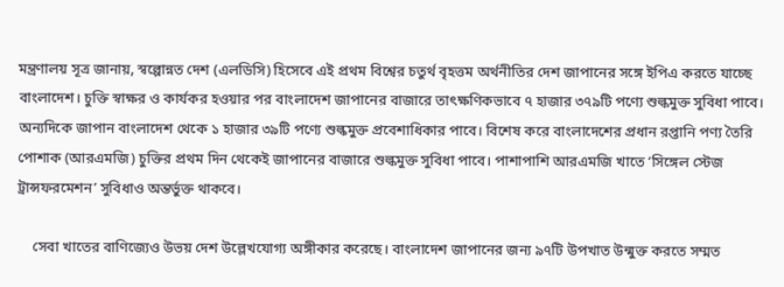মন্ত্রণালয় সূত্র জানায়, স্বল্পোন্নত দেশ (এলডিসি) হিসেবে এই প্রথম বিশ্বের চতুর্থ বৃহত্তম অর্থনীতির দেশ জাপানের সঙ্গে ইপিএ করতে যাচ্ছে বাংলাদেশ। চুক্তি স্বাক্ষর ও কার্যকর হওয়ার পর বাংলাদেশ জাপানের বাজারে তাৎক্ষণিকভাবে ৭ হাজার ৩৭৯টি পণ্যে শুল্কমুক্ত সুবিধা পাবে। অন্যদিকে জাপান বাংলাদেশ থেকে ১ হাজার ৩৯টি পণ্যে শুল্কমুক্ত প্রবেশাধিকার পাবে। বিশেষ করে বাংলাদেশের প্রধান রপ্তানি পণ্য তৈরি পোশাক (আরএমজি) চুক্তির প্রথম দিন থেকেই জাপানের বাজারে শুল্কমুক্ত সুবিধা পাবে। পাশাপাশি আরএমজি খাতে ‘সিঙ্গেল স্টেজ ট্রান্সফরমেশন’ সুবিধাও অন্তর্ভুক্ত থাকবে।

    সেবা খাতের বাণিজ্যেও উভয় দেশ উল্লেখযোগ্য অঙ্গীকার করেছে। বাংলাদেশ জাপানের জন্য ৯৭টি উপখাত উন্মুক্ত করতে সম্মত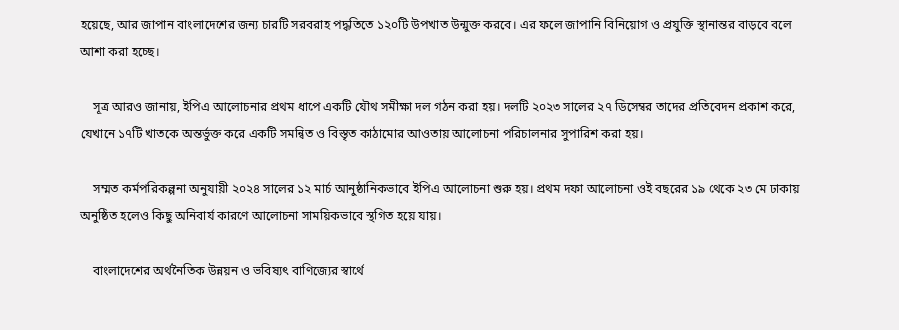হয়েছে, আর জাপান বাংলাদেশের জন্য চারটি সরবরাহ পদ্ধতিতে ১২০টি উপখাত উন্মুক্ত করবে। এর ফলে জাপানি বিনিয়োগ ও প্রযুক্তি স্থানান্তর বাড়বে বলে আশা করা হচ্ছে।

    সূত্র আরও জানায়, ইপিএ আলোচনার প্রথম ধাপে একটি যৌথ সমীক্ষা দল গঠন করা হয়। দলটি ২০২৩ সালের ২৭ ডিসেম্বর তাদের প্রতিবেদন প্রকাশ করে, যেখানে ১৭টি খাতকে অন্তর্ভুক্ত করে একটি সমন্বিত ও বিস্তৃত কাঠামোর আওতায় আলোচনা পরিচালনার সুপারিশ করা হয়।

    সম্মত কর্মপরিকল্পনা অনুযায়ী ২০২৪ সালের ১২ মার্চ আনুষ্ঠানিকভাবে ইপিএ আলোচনা শুরু হয়। প্রথম দফা আলোচনা ওই বছরের ১৯ থেকে ২৩ মে ঢাকায় অনুষ্ঠিত হলেও কিছু অনিবার্য কারণে আলোচনা সাময়িকভাবে স্থগিত হয়ে যায়।

    বাংলাদেশের অর্থনৈতিক উন্নয়ন ও ভবিষ্যৎ বাণিজ্যের স্বার্থে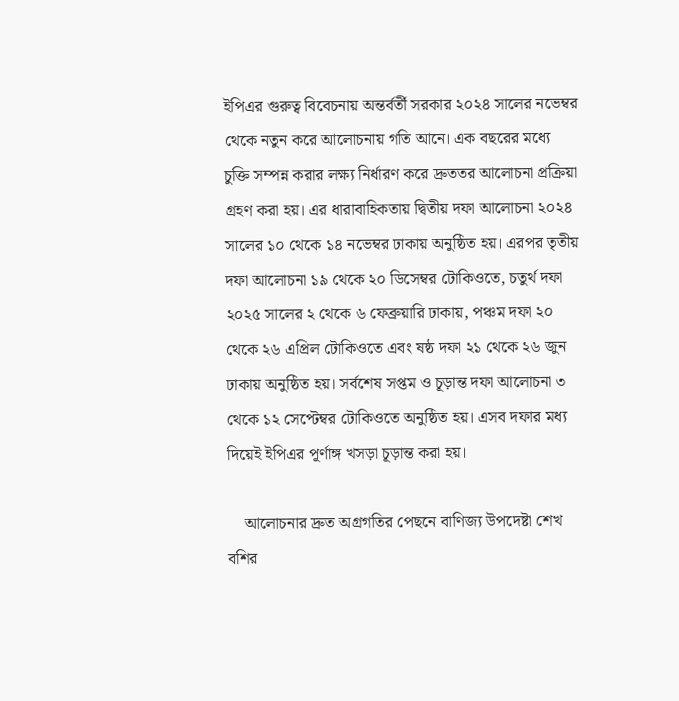ইপিএর গুরুত্ব বিবেচনায় অন্তর্বর্তী সরকার ২০২৪ সালের নভেম্বর থেকে নতুন করে আলোচনায় গতি আনে। এক বছরের মধ্যে চুক্তি সম্পন্ন করার লক্ষ্য নির্ধারণ করে দ্রুততর আলোচনা প্রক্রিয়া গ্রহণ করা হয়। এর ধারাবাহিকতায় দ্বিতীয় দফা আলোচনা ২০২৪ সালের ১০ থেকে ১৪ নভেম্বর ঢাকায় অনুষ্ঠিত হয়। এরপর তৃতীয় দফা আলোচনা ১৯ থেকে ২০ ডিসেম্বর টোকিওতে, চতুর্থ দফা ২০২৫ সালের ২ থেকে ৬ ফেব্রুয়ারি ঢাকায়, পঞ্চম দফা ২০ থেকে ২৬ এপ্রিল টোকিওতে এবং ষষ্ঠ দফা ২১ থেকে ২৬ জুন ঢাকায় অনুষ্ঠিত হয়। সর্বশেষ সপ্তম ও চূড়ান্ত দফা আলোচনা ৩ থেকে ১২ সেপ্টেম্বর টোকিওতে অনুষ্ঠিত হয়। এসব দফার মধ্য দিয়েই ইপিএর পূর্ণাঙ্গ খসড়া চূড়ান্ত করা হয়।

    আলোচনার দ্রুত অগ্রগতির পেছনে বাণিজ্য উপদেষ্টা শেখ বশির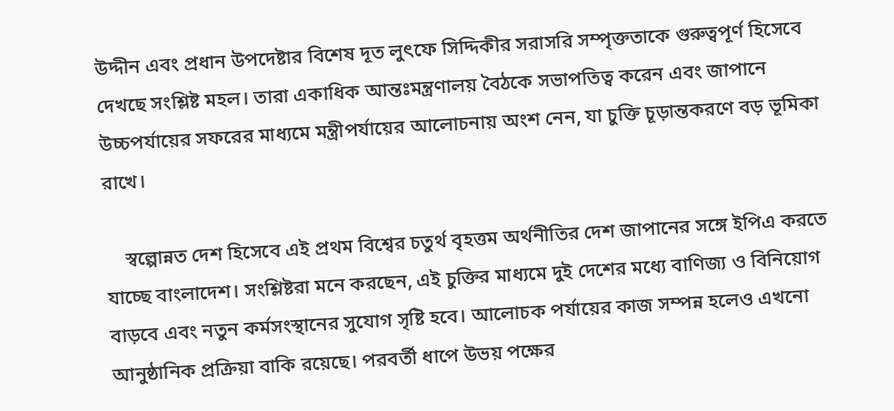উদ্দীন এবং প্রধান উপদেষ্টার বিশেষ দূত লুৎফে সিদ্দিকীর সরাসরি সম্পৃক্ততাকে গুরুত্বপূর্ণ হিসেবে দেখছে সংশ্লিষ্ট মহল। তারা একাধিক আন্তঃমন্ত্রণালয় বৈঠকে সভাপতিত্ব করেন এবং জাপানে উচ্চপর্যায়ের সফরের মাধ্যমে মন্ত্রীপর্যায়ের আলোচনায় অংশ নেন, যা চুক্তি চূড়ান্তকরণে বড় ভূমিকা রাখে।

    স্বল্পোন্নত দেশ হিসেবে এই প্রথম বিশ্বের চতুর্থ বৃহত্তম অর্থনীতির দেশ জাপানের সঙ্গে ইপিএ করতে যাচ্ছে বাংলাদেশ। সংশ্লিষ্টরা মনে করছেন, এই চুক্তির মাধ্যমে দুই দেশের মধ্যে বাণিজ্য ও বিনিয়োগ বাড়বে এবং নতুন কর্মসংস্থানের সুযোগ সৃষ্টি হবে। আলোচক পর্যায়ের কাজ সম্পন্ন হলেও এখনো আনুষ্ঠানিক প্রক্রিয়া বাকি রয়েছে। পরবর্তী ধাপে উভয় পক্ষের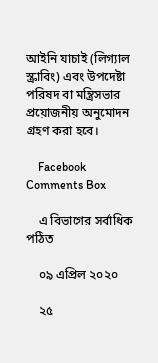আইনি যাচাই (লিগ্যাল স্ক্রাবিং) এবং উপদেষ্টা পরিষদ বা মন্ত্রিসভার প্রয়োজনীয় অনুমোদন গ্রহণ করা হবে।

    Facebook Comments Box

    এ বিভাগের সর্বাধিক পঠিত

    ০৯ এপ্রিল ২০২০

    ২৫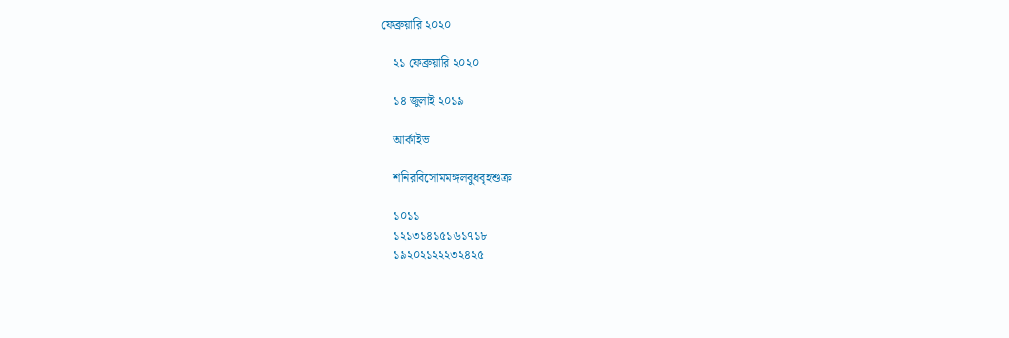ফেব্রুয়ারি ২০২০

    ২১ ফেব্রুয়ারি ২০২০

    ১৪ জুলাই ২০১৯

    আর্কাইভ

    শনিরবিসোমমঙ্গলবুধবৃহশুক্র

    ১০১১
    ১২১৩১৪১৫১৬১৭১৮
    ১৯২০২১২২২৩২৪২৫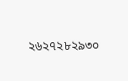২৬২৭২৮২৯৩০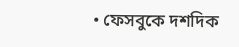• ফেসবুকে দশদিক